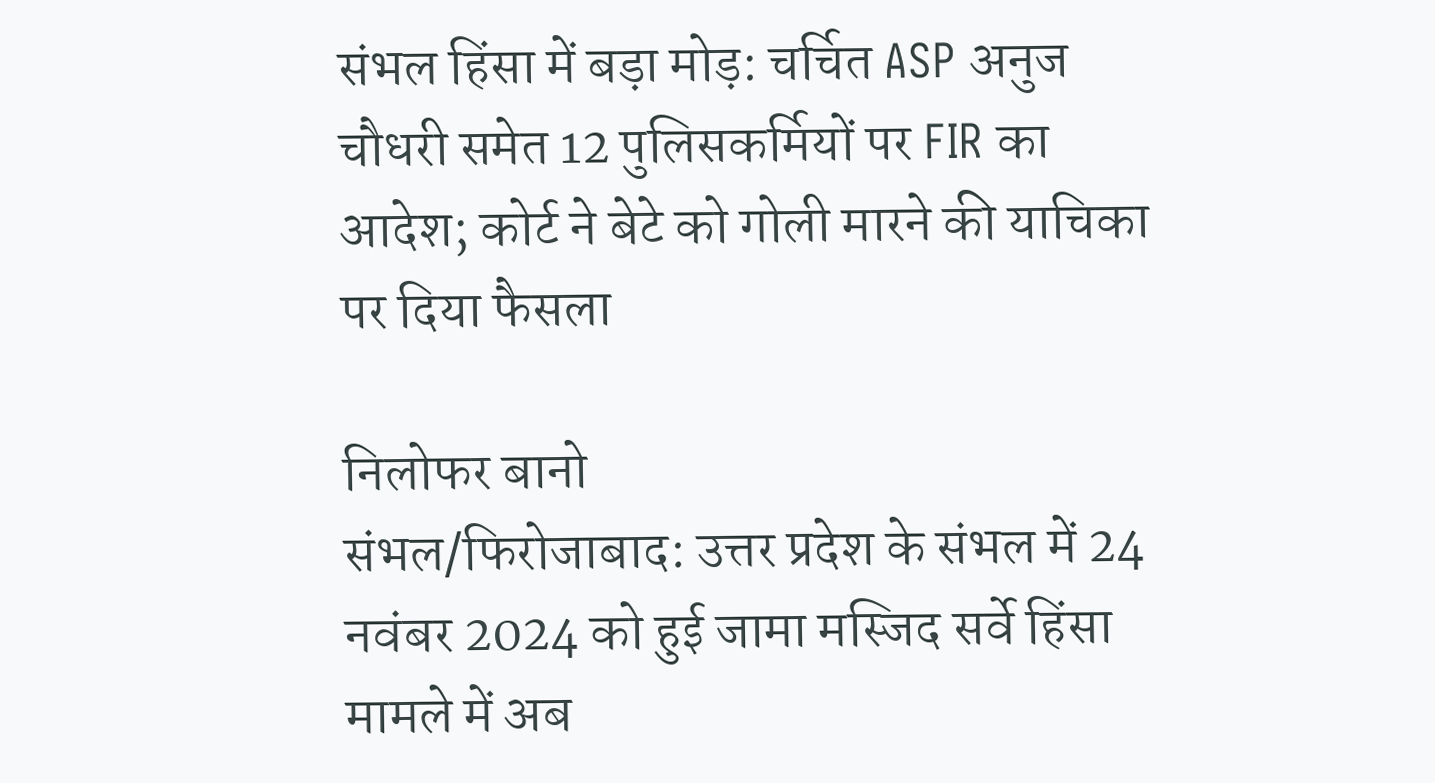संभल हिंसा में बड़ा मोड़: चर्चित ASP अनुज चौधरी समेत 12 पुलिसकर्मियों पर FIR का आदेश; कोर्ट ने बेटे को गोली मारने की याचिका पर दिया फैसला

निलोफर बानो
संभल/फिरोजाबाद: उत्तर प्रदेश के संभल में 24 नवंबर 2024 को हुई जामा मस्जिद सर्वे हिंसा मामले में अब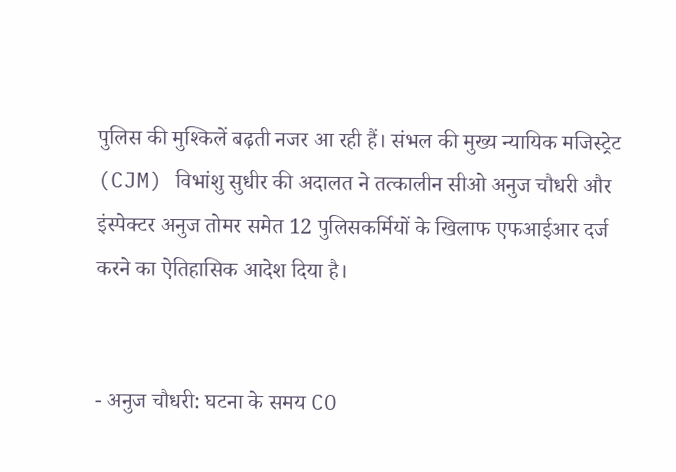पुलिस की मुश्किलें बढ़ती नजर आ रही हैं। संभल की मुख्य न्यायिक मजिस्ट्रेट (CJM) विभांशु सुधीर की अदालत ने तत्कालीन सीओ अनुज चौधरी और इंस्पेक्टर अनुज तोमर समेत 12 पुलिसकर्मियों के खिलाफ एफआईआर दर्ज करने का ऐतिहासिक आदेश दिया है।


- अनुज चौधरी: घटना के समय CO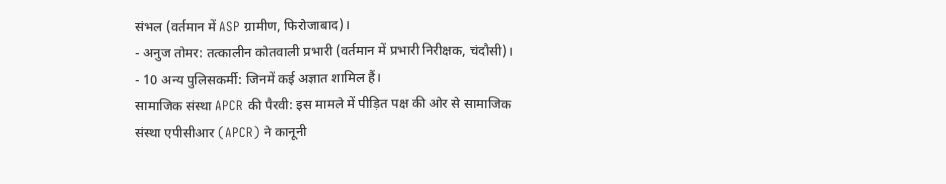संभल (वर्तमान में ASP ग्रामीण, फिरोजाबाद)।
- अनुज तोमर: तत्कालीन कोतवाली प्रभारी (वर्तमान में प्रभारी निरीक्षक, चंदौसी)।
- 10 अन्य पुलिसकर्मी: जिनमें कई अज्ञात शामिल हैं।
सामाजिक संस्था APCR की पैरवी: इस मामले में पीड़ित पक्ष की ओर से सामाजिक संस्था एपीसीआर (APCR) ने कानूनी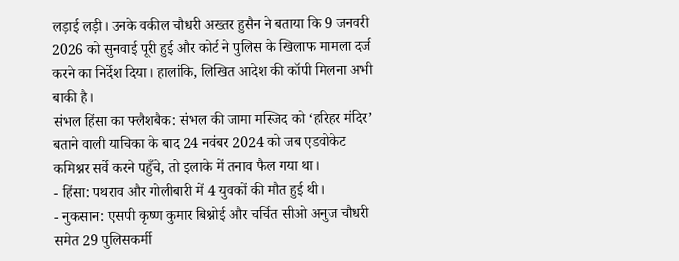लड़ाई लड़ी। उनके वकील चौधरी अख्तर हुसैन ने बताया कि 9 जनवरी 2026 को सुनवाई पूरी हुई और कोर्ट ने पुलिस के खिलाफ मामला दर्ज करने का निर्देश दिया। हालांकि, लिखित आदेश की कॉपी मिलना अभी बाकी है।
संभल हिंसा का फ्लैशबैक: संभल की जामा मस्जिद को ‘हरिहर मंदिर’ बताने वाली याचिका के बाद 24 नवंबर 2024 को जब एडवोकेट कमिश्नर सर्वे करने पहुँचे, तो इलाके में तनाव फैल गया था।
- हिंसा: पथराव और गोलीबारी में 4 युवकों की मौत हुई थी।
- नुकसान: एसपी कृष्ण कुमार बिश्नोई और चर्चित सीओ अनुज चौधरी समेत 29 पुलिसकर्मी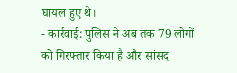घायल हुए थे।
- कार्रवाई: पुलिस ने अब तक 79 लोगों को गिरफ्तार किया है और सांसद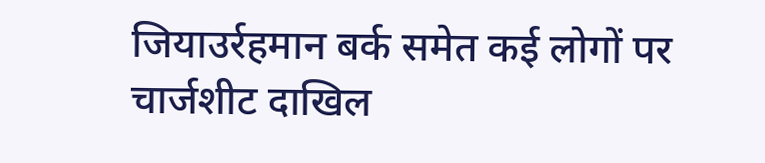जियाउर्रहमान बर्क समेत कई लोगों पर चार्जशीट दाखिल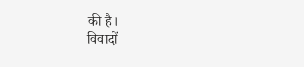की है।
विवादों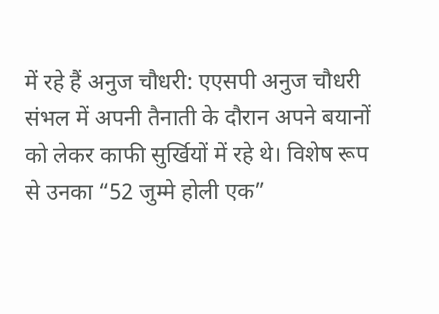में रहे हैं अनुज चौधरी: एएसपी अनुज चौधरी संभल में अपनी तैनाती के दौरान अपने बयानों को लेकर काफी सुर्खियों में रहे थे। विशेष रूप से उनका “52 जुम्मे होली एक”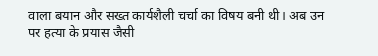वाला बयान और सख्त कार्यशैली चर्चा का विषय बनी थी। अब उन पर हत्या के प्रयास जैसी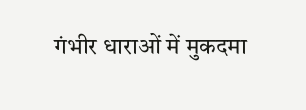गंभीर धाराओं में मुकदमा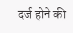दर्ज होने की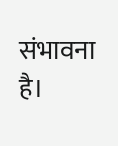संभावना है।